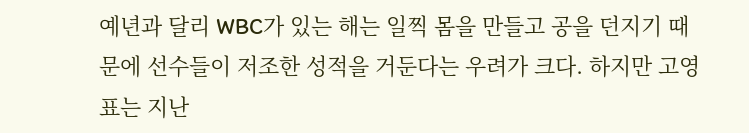예년과 달리 WBC가 있는 해는 일찍 몸을 만들고 공을 던지기 때문에 선수들이 저조한 성적을 거둔다는 우려가 크다. 하지만 고영표는 지난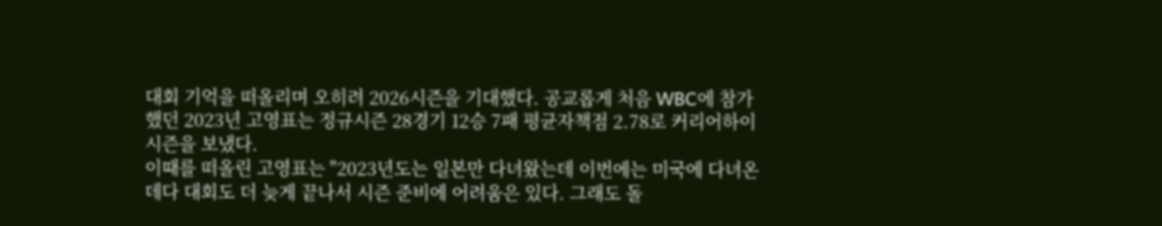대회 기억을 떠올리며 오히려 2026시즌을 기대했다. 공교롭게 처음 WBC에 참가했던 2023년 고영표는 정규시즌 28경기 12승 7패 평균자책점 2.78로 커리어하이 시즌을 보냈다.
이때를 떠올린 고영표는 "2023년도는 일본만 다녀왔는데 이번에는 미국에 다녀온데다 대회도 더 늦게 끝나서 시즌 준비에 어려움은 있다. 그래도 돌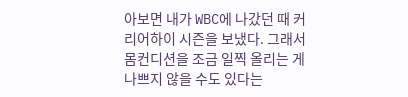아보면 내가 WBC에 나갔던 때 커리어하이 시즌을 보냈다. 그래서 몸컨디션을 조금 일찍 올리는 게 나쁘지 않을 수도 있다는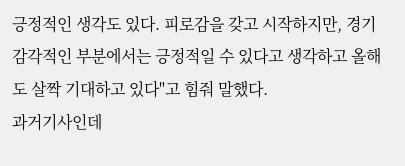긍정적인 생각도 있다. 피로감을 갖고 시작하지만, 경기 감각적인 부분에서는 긍정적일 수 있다고 생각하고 올해도 살짝 기대하고 있다"고 힘줘 말했다.
과거기사인데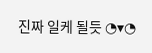진짜 일케 될듯 ◔▾◔